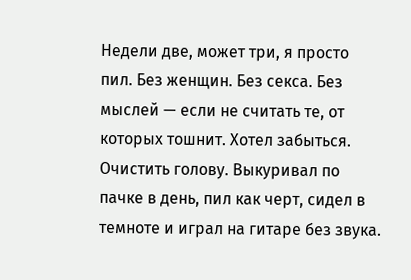Недели две, может три, я просто пил. Без женщин. Без секса. Без мыслей — если не считать те, от которых тошнит. Хотел забыться. Очистить голову. Выкуривал по пачке в день, пил как черт, сидел в темноте и играл на гитаре без звука.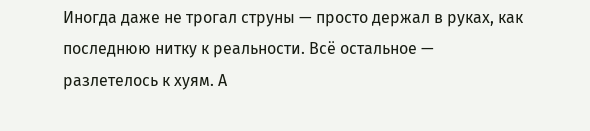Иногда даже не трогал струны — просто держал в руках, как последнюю нитку к реальности. Всё остальное — разлетелось к хуям. А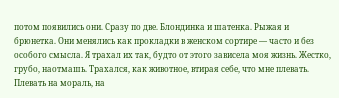потом появились они. Сразу по две. Блондинка и шатенка. Рыжая и брюнетка. Они менялись как прокладки в женском сортире — часто и без особого смысла. Я трахал их так, будто от этого зависела моя жизнь. Жестко, грубо, наотмашь. Трахался, как животное, втирая себе, что мне плевать. Плевать на мораль, на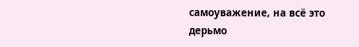самоуважение, на всё это дерьмо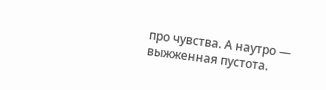про чувства. А наутро — выжженная пустота.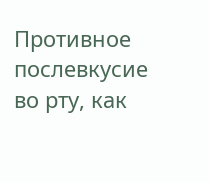Противное послевкусие во рту, как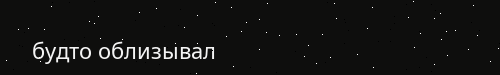будто облизывал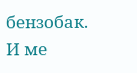бензобак. И ме